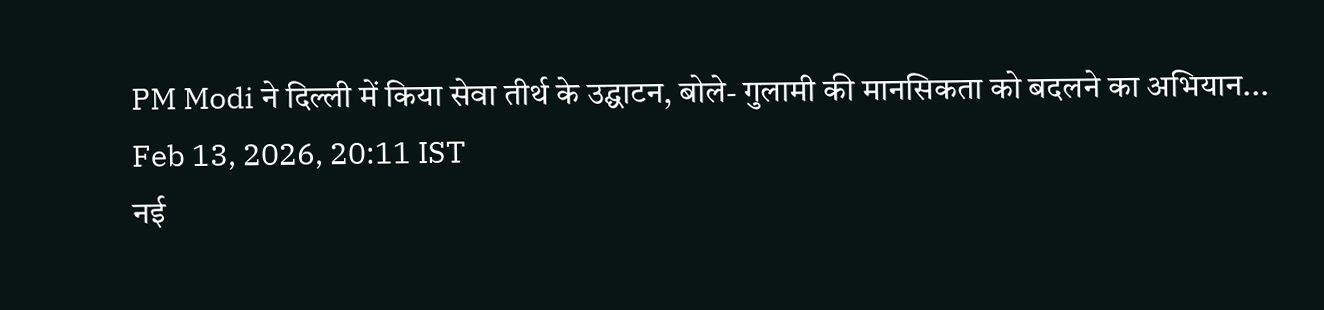PM Modi ने दिल्ली में किया सेवा तीर्थ के उद्घाटन, बोले- गुलामी की मानसिकता को बदलने का अभियान...
Feb 13, 2026, 20:11 IST
नई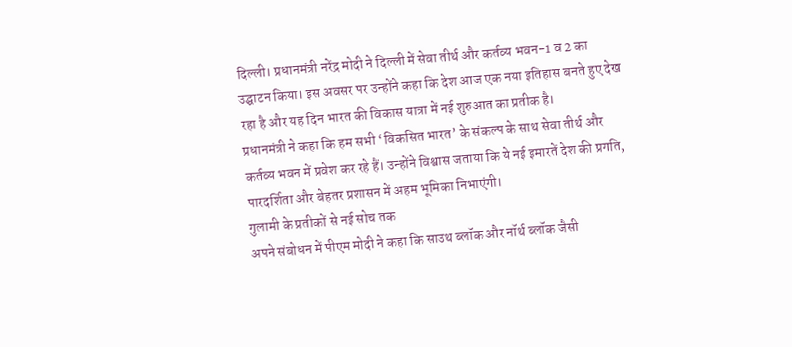दिल्ली। प्रधानमंत्री नरेंद्र मोदी ने दिल्ली में सेवा तीर्थ और कर्तव्य भवन-1 व 2 का उद्घाटन किया। इस अवसर पर उन्होंने कहा कि देश आज एक नया इतिहास बनते हुए देख रहा है और यह दिन भारत की विकास यात्रा में नई शुरुआत का प्रतीक है।
प्रधानमंत्री ने कहा कि हम सभी ‘विकसित भारत’ के संकल्प के साथ सेवा तीर्थ और कर्तव्य भवन में प्रवेश कर रहे हैं। उन्होंने विश्वास जताया कि ये नई इमारतें देश की प्रगति, पारदर्शिता और बेहतर प्रशासन में अहम भूमिका निभाएंगी।
गुलामी के प्रतीकों से नई सोच तक
अपने संबोधन में पीएम मोदी ने कहा कि साउथ ब्लॉक और नॉर्थ ब्लॉक जैसी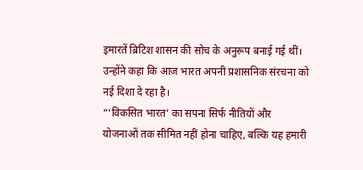इमारतें ब्रिटिश शासन की सोच के अनुरूप बनाई गई थीं। उन्होंने कहा कि आज भारत अपनी प्रशासनिक संरचना को नई दिशा दे रहा है।
“‘विकसित भारत’ का सपना सिर्फ नीतियों और योजनाओं तक सीमित नहीं होना चाहिए, बल्कि यह हमारी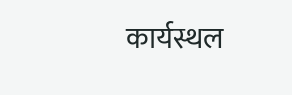कार्यस्थल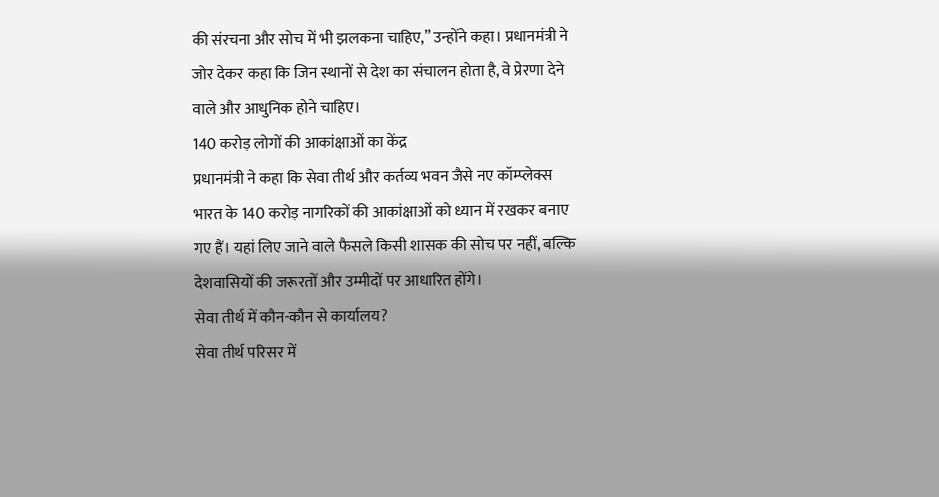की संरचना और सोच में भी झलकना चाहिए,” उन्होंने कहा। प्रधानमंत्री ने जोर देकर कहा कि जिन स्थानों से देश का संचालन होता है, वे प्रेरणा देने वाले और आधुनिक होने चाहिए।
140 करोड़ लोगों की आकांक्षाओं का केंद्र
प्रधानमंत्री ने कहा कि सेवा तीर्थ और कर्तव्य भवन जैसे नए कॉम्प्लेक्स भारत के 140 करोड़ नागरिकों की आकांक्षाओं को ध्यान में रखकर बनाए गए हैं। यहां लिए जाने वाले फैसले किसी शासक की सोच पर नहीं, बल्कि देशवासियों की जरूरतों और उम्मीदों पर आधारित होंगे।
सेवा तीर्थ में कौन-कौन से कार्यालय?
सेवा तीर्थ परिसर में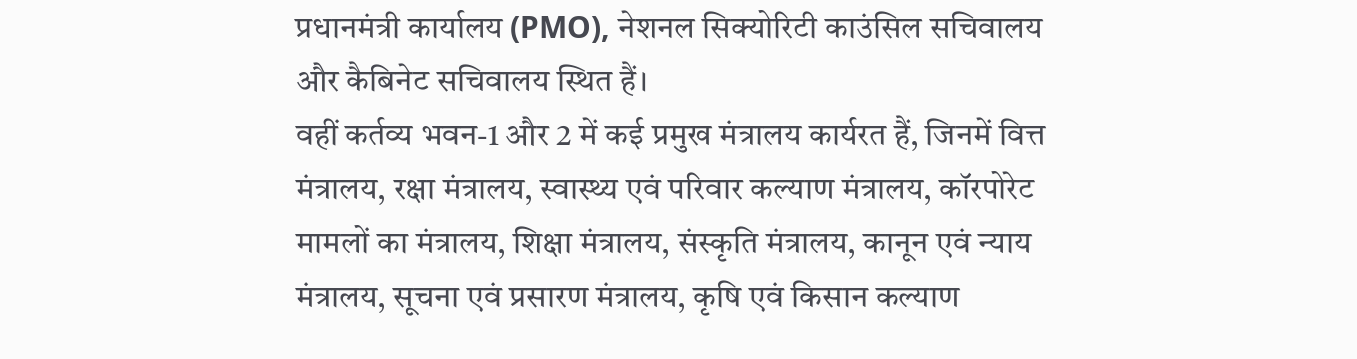प्रधानमंत्री कार्यालय (PMO), नेशनल सिक्योरिटी काउंसिल सचिवालय और कैबिनेट सचिवालय स्थित हैं।
वहीं कर्तव्य भवन-1 और 2 में कई प्रमुख मंत्रालय कार्यरत हैं, जिनमें वित्त मंत्रालय, रक्षा मंत्रालय, स्वास्थ्य एवं परिवार कल्याण मंत्रालय, कॉरपोरेट मामलों का मंत्रालय, शिक्षा मंत्रालय, संस्कृति मंत्रालय, कानून एवं न्याय मंत्रालय, सूचना एवं प्रसारण मंत्रालय, कृषि एवं किसान कल्याण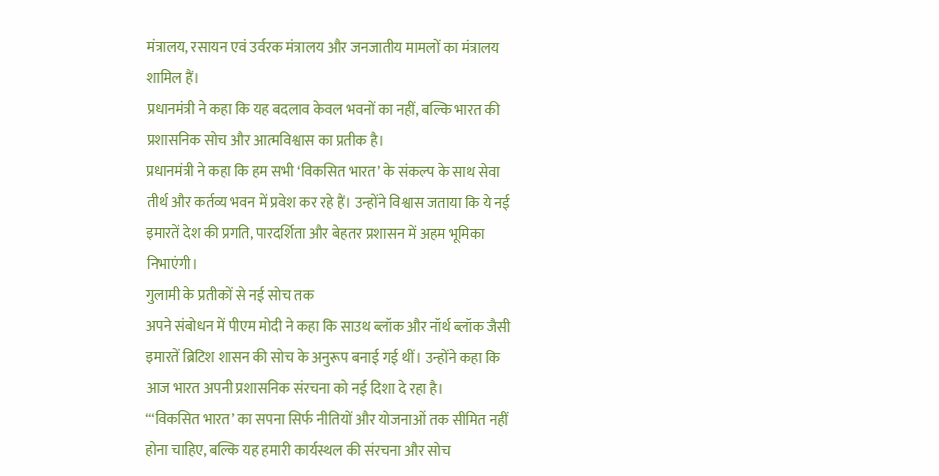मंत्रालय, रसायन एवं उर्वरक मंत्रालय और जनजातीय मामलों का मंत्रालय शामिल हैं।
प्रधानमंत्री ने कहा कि यह बदलाव केवल भवनों का नहीं, बल्कि भारत की प्रशासनिक सोच और आत्मविश्वास का प्रतीक है।
प्रधानमंत्री ने कहा कि हम सभी ‘विकसित भारत’ के संकल्प के साथ सेवा तीर्थ और कर्तव्य भवन में प्रवेश कर रहे हैं। उन्होंने विश्वास जताया कि ये नई इमारतें देश की प्रगति, पारदर्शिता और बेहतर प्रशासन में अहम भूमिका निभाएंगी।
गुलामी के प्रतीकों से नई सोच तक
अपने संबोधन में पीएम मोदी ने कहा कि साउथ ब्लॉक और नॉर्थ ब्लॉक जैसी इमारतें ब्रिटिश शासन की सोच के अनुरूप बनाई गई थीं। उन्होंने कहा कि आज भारत अपनी प्रशासनिक संरचना को नई दिशा दे रहा है।
“‘विकसित भारत’ का सपना सिर्फ नीतियों और योजनाओं तक सीमित नहीं होना चाहिए, बल्कि यह हमारी कार्यस्थल की संरचना और सोच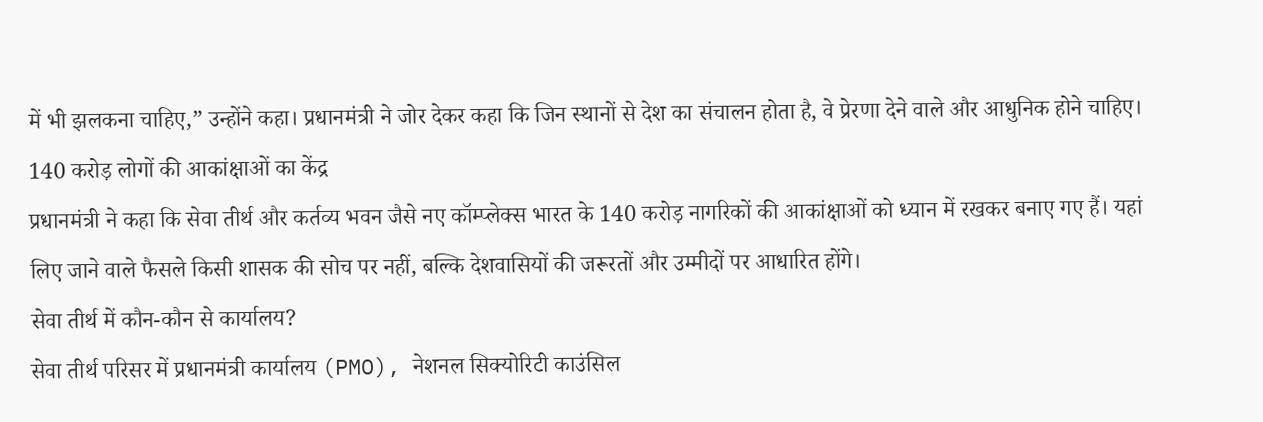में भी झलकना चाहिए,” उन्होंने कहा। प्रधानमंत्री ने जोर देकर कहा कि जिन स्थानों से देश का संचालन होता है, वे प्रेरणा देने वाले और आधुनिक होने चाहिए।
140 करोड़ लोगों की आकांक्षाओं का केंद्र
प्रधानमंत्री ने कहा कि सेवा तीर्थ और कर्तव्य भवन जैसे नए कॉम्प्लेक्स भारत के 140 करोड़ नागरिकों की आकांक्षाओं को ध्यान में रखकर बनाए गए हैं। यहां लिए जाने वाले फैसले किसी शासक की सोच पर नहीं, बल्कि देशवासियों की जरूरतों और उम्मीदों पर आधारित होंगे।
सेवा तीर्थ में कौन-कौन से कार्यालय?
सेवा तीर्थ परिसर में प्रधानमंत्री कार्यालय (PMO), नेशनल सिक्योरिटी काउंसिल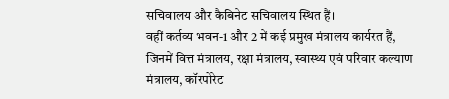सचिवालय और कैबिनेट सचिवालय स्थित हैं।
वहीं कर्तव्य भवन-1 और 2 में कई प्रमुख मंत्रालय कार्यरत हैं, जिनमें वित्त मंत्रालय, रक्षा मंत्रालय, स्वास्थ्य एवं परिवार कल्याण मंत्रालय, कॉरपोरेट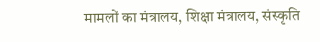मामलों का मंत्रालय, शिक्षा मंत्रालय, संस्कृति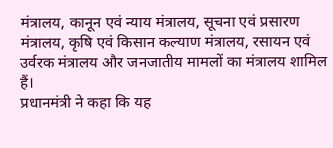मंत्रालय, कानून एवं न्याय मंत्रालय, सूचना एवं प्रसारण मंत्रालय, कृषि एवं किसान कल्याण मंत्रालय, रसायन एवं उर्वरक मंत्रालय और जनजातीय मामलों का मंत्रालय शामिल हैं।
प्रधानमंत्री ने कहा कि यह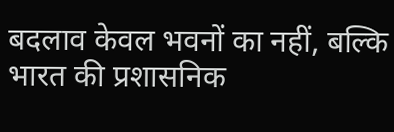बदलाव केवल भवनों का नहीं, बल्कि भारत की प्रशासनिक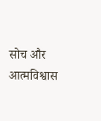सोच और आत्मविश्वास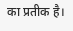का प्रतीक है।